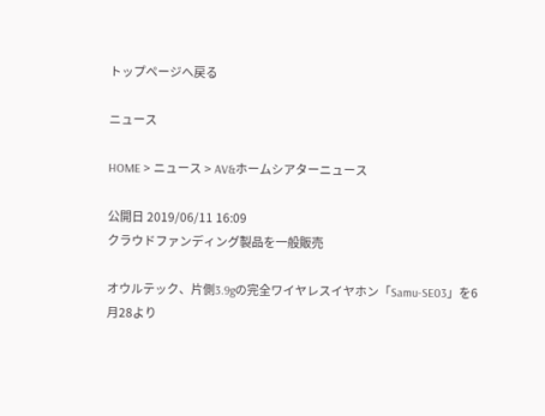トップページへ戻る

ニュース

HOME > ニュース > AV&ホームシアターニュース

公開日 2019/06/11 16:09
クラウドファンディング製品を一般販売

オウルテック、片側3.9gの完全ワイヤレスイヤホン「Samu-SE03」を6月28より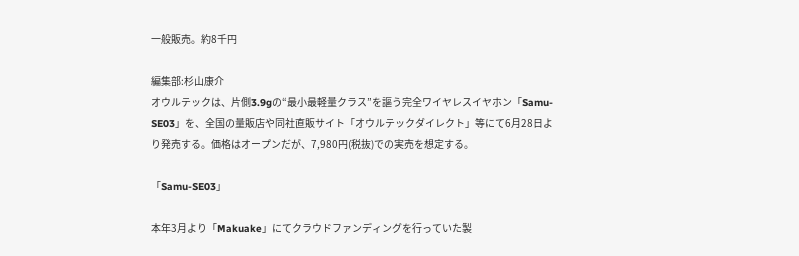一般販売。約8千円

編集部:杉山康介
オウルテックは、片側3.9gの“最小最軽量クラス”を謳う完全ワイヤレスイヤホン「Samu-SE03」を、全国の量販店や同社直販サイト「オウルテックダイレクト」等にて6月28日より発売する。価格はオープンだが、7,980円(税抜)での実売を想定する。

「Samu-SE03」

本年3月より「Makuake」にてクラウドファンディングを行っていた製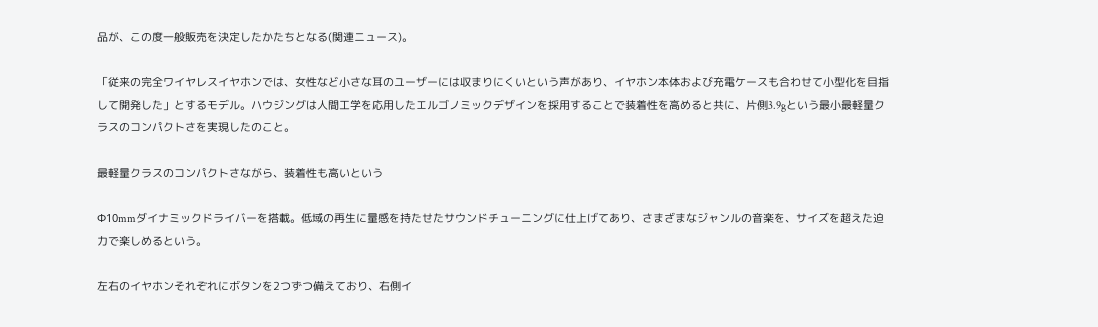品が、この度一般販売を決定したかたちとなる(関連ニュース)。

「従来の完全ワイヤレスイヤホンでは、女性など小さな耳のユーザーには収まりにくいという声があり、イヤホン本体および充電ケースも合わせて小型化を目指して開発した」とするモデル。ハウジングは人間工学を応用したエルゴノミックデザインを採用することで装着性を高めると共に、片側3.9gという最小最軽量クラスのコンパクトさを実現したのこと。

最軽量クラスのコンパクトさながら、装着性も高いという

Φ10mmダイナミックドライバーを搭載。低域の再生に量感を持たせたサウンドチューニングに仕上げてあり、さまざまなジャンルの音楽を、サイズを超えた迫力で楽しめるという。

左右のイヤホンそれぞれにボタンを2つずつ備えており、右側イ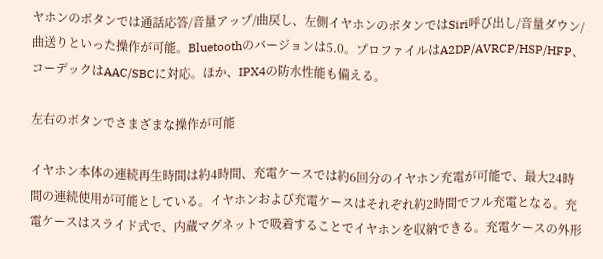ヤホンのボタンでは通話応答/音量アップ/曲戻し、左側イヤホンのボタンではSiri呼び出し/音量ダウン/曲送りといった操作が可能。Bluetoothのバージョンは5.0。プロファイルはA2DP/AVRCP/HSP/HFP、コーデックはAAC/SBCに対応。ほか、IPX4の防水性能も備える。

左右のボタンでさまざまな操作が可能

イヤホン本体の連続再生時間は約4時間、充電ケースでは約6回分のイヤホン充電が可能で、最大24時間の連続使用が可能としている。イヤホンおよび充電ケースはそれぞれ約2時間でフル充電となる。充電ケースはスライド式で、内蔵マグネットで吸着することでイヤホンを収納できる。充電ケースの外形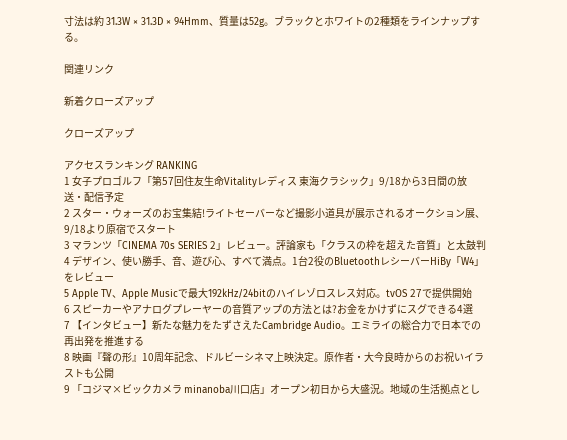寸法は約 31.3W × 31.3D × 94Hmm、質量は52g。ブラックとホワイトの2種類をラインナップする。

関連リンク

新着クローズアップ

クローズアップ

アクセスランキング RANKING
1 女子プロゴルフ「第57回住友生命Vitalityレディス 東海クラシック」9/18から3日間の放送・配信予定
2 スター・ウォーズのお宝集結!ライトセーバーなど撮影小道具が展示されるオークション展、9/18より原宿でスタート
3 マランツ「CINEMA 70s SERIES 2」レビュー。評論家も「クラスの枠を超えた音質」と太鼓判
4 デザイン、使い勝手、音、遊び心、すべて満点。1台2役のBluetoothレシーバーHiBy「W4」をレビュー
5 Apple TV、Apple Musicで最大192kHz/24bitのハイレゾロスレス対応。tvOS 27で提供開始
6 スピーカーやアナログプレーヤーの音質アップの方法とは?お金をかけずにスグできる4選
7 【インタビュー】新たな魅力をたずさえたCambridge Audio。エミライの総合力で日本での再出発を推進する
8 映画『聲の形』10周年記念、ドルビーシネマ上映決定。原作者・大今良時からのお祝いイラストも公開
9 「コジマ×ビックカメラ minanoba川口店」オープン初日から大盛況。地域の生活拠点とし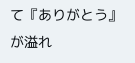て『ありがとう』が溢れ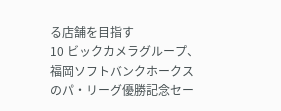る店舗を目指す
10 ビックカメラグループ、福岡ソフトバンクホークスのパ・リーグ優勝記念セー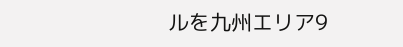ルを九州エリア9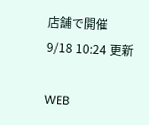店舗で開催
9/18 10:24 更新

WEB